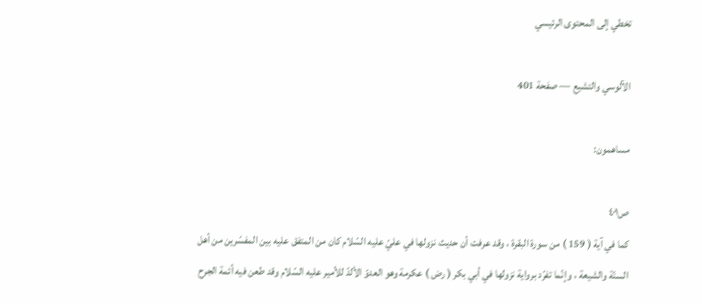تخطي إلى المحتوى الرئيسي

الآلوسي والتشيع — صفحة 401

مساهمون:

ص٤٠١
كما في آية ( 159 ) من سورة البقرة ، وقد عرفت أن حديث نزولها في عليّ عليه السّلام كان من المتفق عليه بين المفسّرين من أهل السنّة والشيعة ، وإنّما تفرّد برواية نزولها في أبي بكر ( رض ) عكرمة وهو العدوّ الألدّ للأمير عليه السّلام وقد طعن فيه أئمة الجرح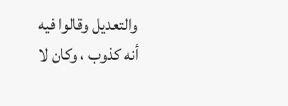والتعديل وقالوا فيه أنه كذوب ، وكان لا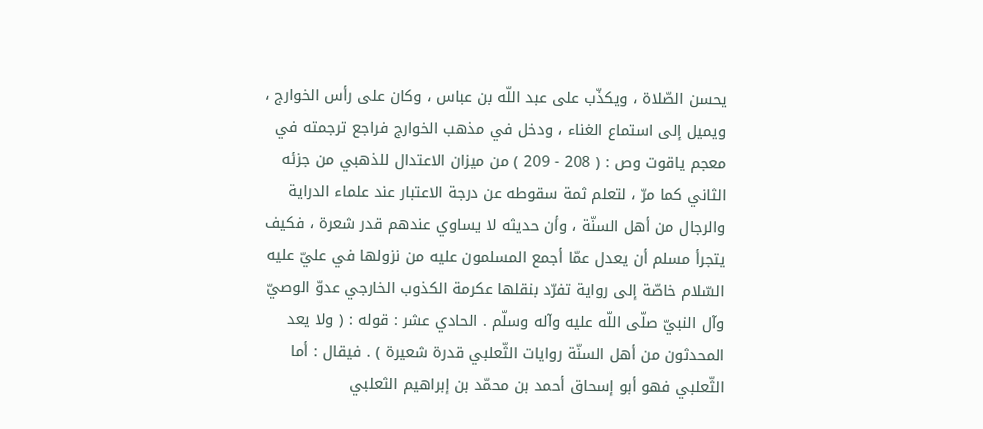يحسن الصّلاة ، ويكذّب على عبد اللّه بن عباس ، وكان على رأس الخوارج ، ويميل إلى استماع الغناء ، ودخل في مذهب الخوارج فراجع ترجمته في معجم ياقوت وص : ( 208 - 209 ) من ميزان الاعتدال للذهبي من جزئه الثاني كما مرّ ، لتعلم ثمة سقوطه عن درجة الاعتبار عند علماء الدراية والرجال من أهل السنّة ، وأن حديثه لا يساوي عندهم قدر شعرة ، فكيف يتجرأ مسلم أن يعدل عمّا أجمع المسلمون عليه من نزولها في عليّ عليه السّلام خاصّة إلى رواية تفرّد بنقلها عكرمة الكذوب الخارجي عدوّ الوصيّ وآل النبيّ صلّى اللّه عليه وآله وسلّم . الحادي عشر : قوله : ( ولا يعد المحدثون من أهل السنّة روايات الثّعلبي قدرة شعيرة ) . فيقال : أما الثّعلبي فهو أبو إسحاق أحمد بن محمّد بن إبراهيم الثعلبي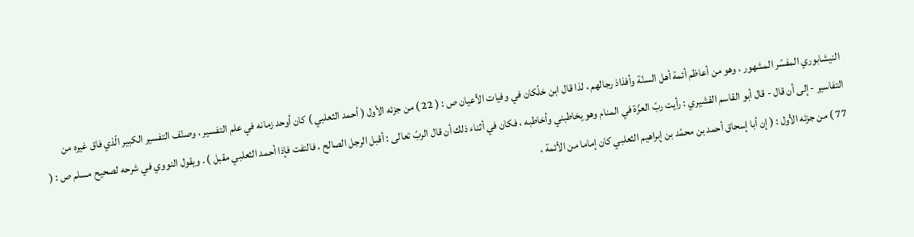النيشابوري المفسّر المشهور ، وهو من أعاظم أئمة أهل السنّة وأفذاذ رجالهم ، لذا قال ابن خلّكان في وفيات الأعيان ص : ( 22 ) من جزئه الأول ( أحمد الثعلبي ) كان أوحد زمانه في علم التفسير ، وصنّف التفسير الكبير الّذي فاق غيره من التفاسير - إلى أن قال - قال أبو القاسم القشيري : رأيت ربّ العزّة في المنام وهو يخاطبني وأخاطبه ، فكان في أثناء ذلك أن قال الربّ تعالى : أقبل الرجل الصالح ، فالتفت فإذا أحمد الثعلبي مقبل ) . ويقول النووي في شرحه لصحيح مسلم ص : ( 77 ) من جزئه الأول : ( إن أبا إسحاق أحمد بن محمّد بن إبراهيم الثعلبي كان إماما من الأئمة ،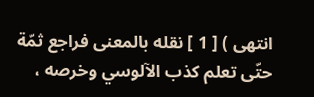انتهى ) [ 1 ] نقله بالمعنى فراجع ثمّة حتّى تعلم كذب الآلوسي وخرصه ،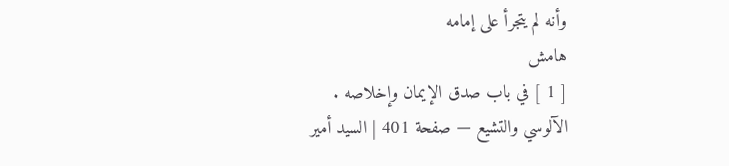وأنه لم يتجرأ على إمامه
هامش
[ 1 ] في باب صدق الإيمان وإخلاصه .
الآلوسي والتشيع — صفحة 401 | السيد أمير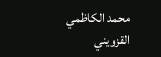محمد الكاظمي القزويني